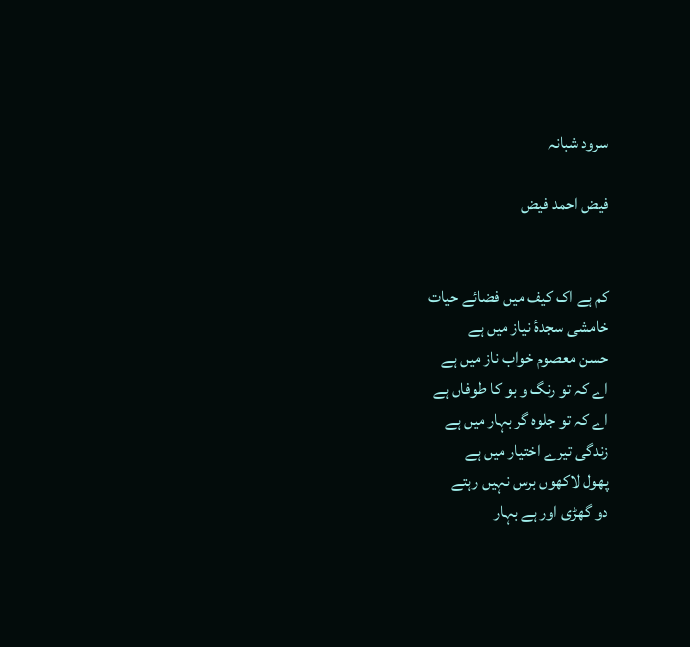سرود شبانہ

فیض احمد فیض


کم ہے اک کیف میں فضائے حیات
خامشی سجدۂ نیاز میں ہے
حسن معصوم خواب ناز میں ہے
اے کہ تو رنگ و بو کا طوفاں ہے
اے کہ تو جلوہ گر بہار میں ہے
زندگی تیرے اختیار میں ہے
پھول لاکھوں برس نہیں رہتے
دو گھڑی اور ہے بہار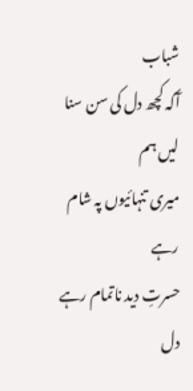شباب
آکہ کچھ دل کی سن سنا لیں ہم
میری تنہائیوں پہ شام رہے
حسرتِ دید ناتمام رہے
دل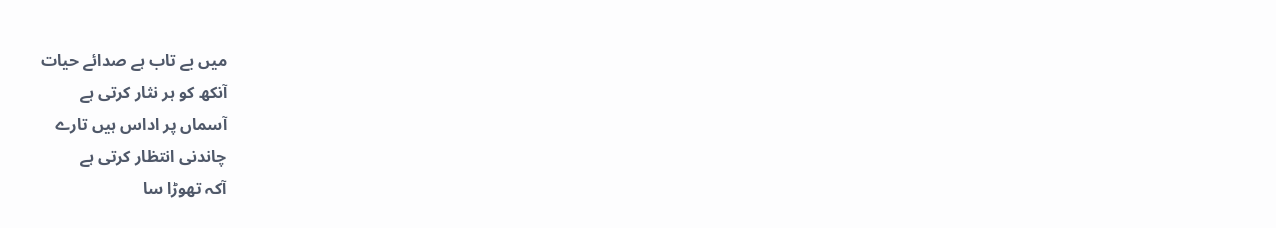میں بے تاب ہے صدائے حیات
آنکھ کو ہر نثار کرتی ہے
آسماں پر اداس ہیں تارے
چاندنی انتظار کرتی ہے
آکہ تھوڑا سا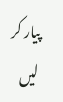پیار کر لیں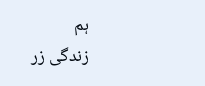ہم
زندگی زر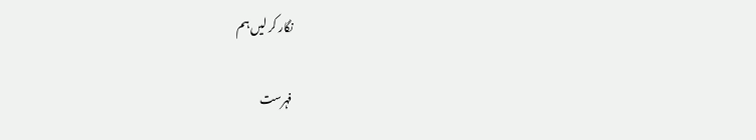نگار کر لیں ہم

فہرست